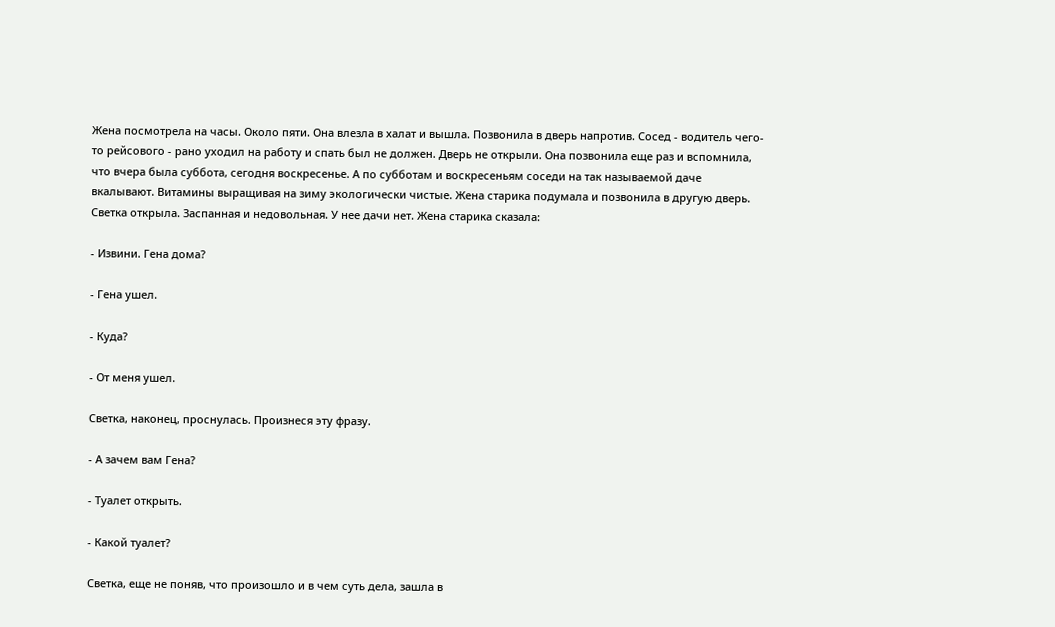Жена посмотрела на часы. Около пяти. Она влезла в халат и вышла. Позвонила в дверь напротив. Сосед - водитель чего-то рейсового - рано уходил на работу и спать был не должен. Дверь не открыли. Она позвонила еще раз и вспомнила, что вчера была суббота, сегодня воскресенье. А по субботам и воскресеньям соседи на так называемой даче вкалывают. Витамины выращивая на зиму экологически чистые. Жена старика подумала и позвонила в другую дверь. Светка открыла. Заспанная и недовольная. У нее дачи нет. Жена старика сказала:

- Извини. Гена дома?

- Гена ушел.

- Куда?

- От меня ушел.

Светка, наконец, проснулась. Произнеся эту фразу.

- А зачем вам Гена?

- Туалет открыть.

- Какой туалет?

Светка, еще не поняв, что произошло и в чем суть дела, зашла в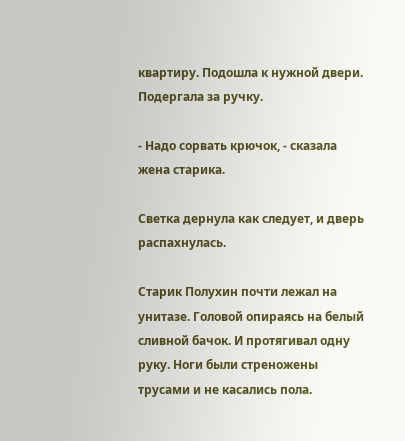квартиру. Подошла к нужной двери. Подергала за ручку.

- Надо сорвать крючок, - сказала жена старика.

Светка дернула как следует, и дверь распахнулась.

Старик Полухин почти лежал на унитазе. Головой опираясь на белый сливной бачок. И протягивал одну руку. Ноги были стреножены трусами и не касались пола.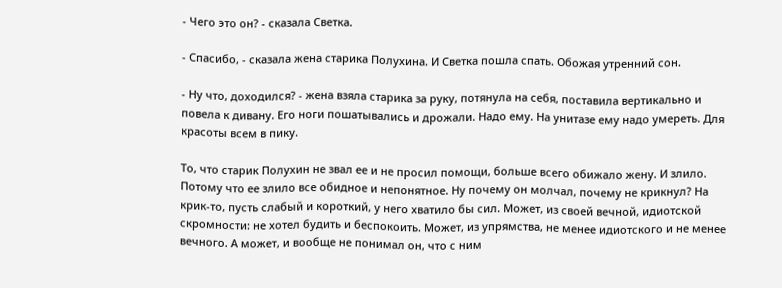- Чего это он? - сказала Светка.

- Спасибо, - сказала жена старика Полухина. И Светка пошла спать. Обожая утренний сон.

- Ну что, доходился? - жена взяла старика за руку, потянула на себя, поставила вертикально и повела к дивану. Его ноги пошатывались и дрожали. Надо ему. На унитазе ему надо умереть. Для красоты всем в пику.

То, что старик Полухин не звал ее и не просил помощи, больше всего обижало жену. И злило. Потому что ее злило все обидное и непонятное. Ну почему он молчал, почему не крикнул? На крик-то, пусть слабый и короткий, у него хватило бы сил. Может, из своей вечной, идиотской скромности: не хотел будить и беспокоить. Может, из упрямства, не менее идиотского и не менее вечного. А может, и вообще не понимал он, что с ним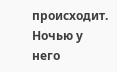происходит. Ночью у него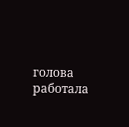голова работала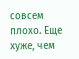совсем плохо. Еще хуже, чем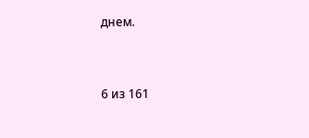днем.



6 из 161